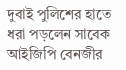দুবাই পুলিশের হাতে ধরা পড়লেন সাবেক আইজিপি বেনজীর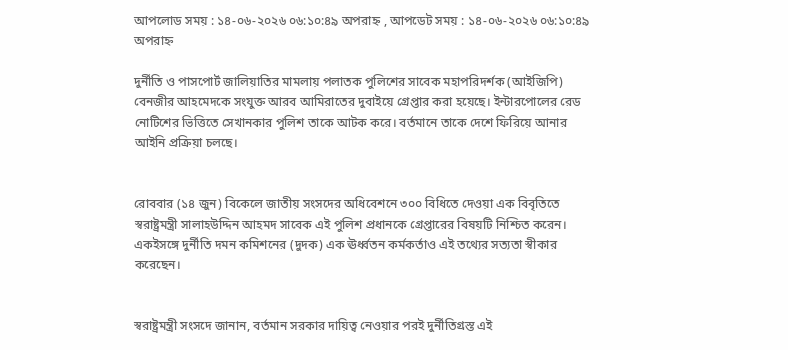আপলোড সময় : ১৪-০৬-২০২৬ ০৬:১০:৪৯ অপরাহ্ন , আপডেট সময় : ১৪-০৬-২০২৬ ০৬:১০:৪৯ অপরাহ্ন

দুর্নীতি ও পাসপোর্ট জালিয়াতির মামলায় পলাতক পুলিশের সাবেক মহাপরিদর্শক (আইজিপি) বেনজীর আহমেদকে সংযুক্ত আরব আমিরাতের দুবাইয়ে গ্রেপ্তার করা হয়েছে। ইন্টারপোলের রেড নোটিশের ভিত্তিতে সেখানকার পুলিশ তাকে আটক করে। বর্তমানে তাকে দেশে ফিরিয়ে আনার আইনি প্রক্রিয়া চলছে।


রোববার (১৪ জুন) বিকেলে জাতীয় সংসদের অধিবেশনে ৩০০ বিধিতে দেওয়া এক বিবৃতিতে স্বরাষ্ট্রমন্ত্রী সালাহউদ্দিন আহমদ সাবেক এই পুলিশ প্রধানকে গ্রেপ্তারের বিষয়টি নিশ্চিত করেন। একইসঙ্গে দুর্নীতি দমন কমিশনের (দুদক) এক ঊর্ধ্বতন কর্মকর্তাও এই তথ্যের সত্যতা স্বীকার করেছেন।


স্বরাষ্ট্রমন্ত্রী সংসদে জানান, বর্তমান সরকার দায়িত্ব নেওয়ার পরই দুর্নীতিগ্রস্ত এই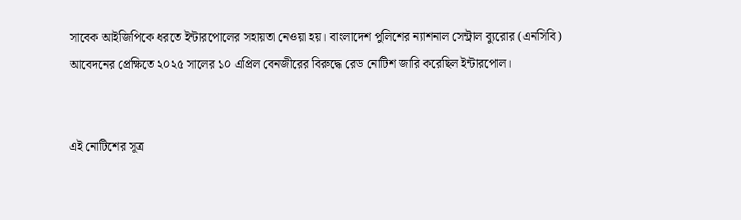সাবেক আইজিপিকে ধরতে ইন্টারপোলের সহায়তা নেওয়া হয়। বাংলাদেশ পুলিশের ন্যাশনাল সেন্ট্রাল ব্যুরোর (এনসিবি) আবেদনের প্রেক্ষিতে ২০২৫ সালের ১০ এপ্রিল বেনজীরের বিরুদ্ধে রেড নোটিশ জারি করেছিল ইন্টারপোল।


এই নোটিশের সূত্র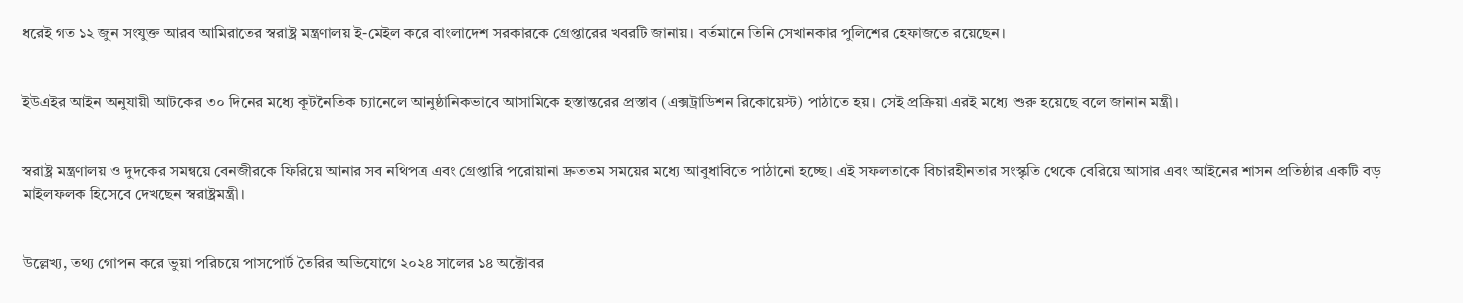ধরেই গত ১২ জুন সংযুক্ত আরব আমিরাতের স্বরাষ্ট্র মন্ত্রণালয় ই-মেইল করে বাংলাদেশ সরকারকে গ্রেপ্তারের খবরটি জানায়। বর্তমানে তিনি সেখানকার পুলিশের হেফাজতে রয়েছেন।


ইউএইর আইন অনুযায়ী আটকের ৩০ দিনের মধ্যে কূটনৈতিক চ্যানেলে আনুষ্ঠানিকভাবে আসামিকে হস্তান্তরের প্রস্তাব (এক্সট্রাডিশন রিকোয়েস্ট) পাঠাতে হয়। সেই প্রক্রিয়া এরই মধ্যে শুরু হয়েছে বলে জানান মন্ত্রী।


স্বরাষ্ট্র মন্ত্রণালয় ও দুদকের সমন্বয়ে বেনজীরকে ফিরিয়ে আনার সব নথিপত্র এবং গ্রেপ্তারি পরোয়ানা দ্রুততম সময়ের মধ্যে আবুধাবিতে পাঠানো হচ্ছে। এই সফলতাকে বিচারহীনতার সংস্কৃতি থেকে বেরিয়ে আসার এবং আইনের শাসন প্রতিষ্ঠার একটি বড় মাইলফলক হিসেবে দেখছেন স্বরাষ্ট্রমন্ত্রী।


উল্লেখ্য, তথ্য গোপন করে ভুয়া পরিচয়ে পাসপোর্ট তৈরির অভিযোগে ২০২৪ সালের ১৪ অক্টোবর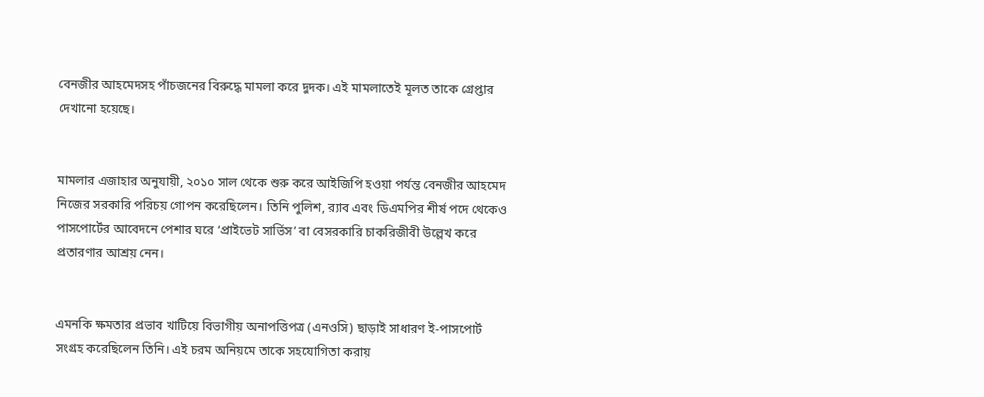বেনজীর আহমেদসহ পাঁচজনের বিরুদ্ধে মামলা করে দুদক। এই মামলাতেই মূলত তাকে গ্রেপ্তার দেখানো হয়েছে।


মামলার এজাহার অনুযায়ী, ২০১০ সাল থেকে শুরু করে আইজিপি হওয়া পর্যন্ত বেনজীর আহমেদ নিজের সরকারি পরিচয় গোপন করেছিলেন। তিনি পুলিশ, র‍্যাব এবং ডিএমপির শীর্ষ পদে থেকেও পাসপোর্টের আবেদনে পেশার ঘরে ‘প্রাইভেট সার্ভিস’ বা বেসরকারি চাকরিজীবী উল্লেখ করে প্রতারণার আশ্রয় নেন।


এমনকি ক্ষমতার প্রভাব খাটিয়ে বিভাগীয় অনাপত্তিপত্র (এনওসি) ছাড়াই সাধারণ ই-পাসপোর্ট সংগ্রহ করেছিলেন তিনি। এই চরম অনিয়মে তাকে সহযোগিতা করায়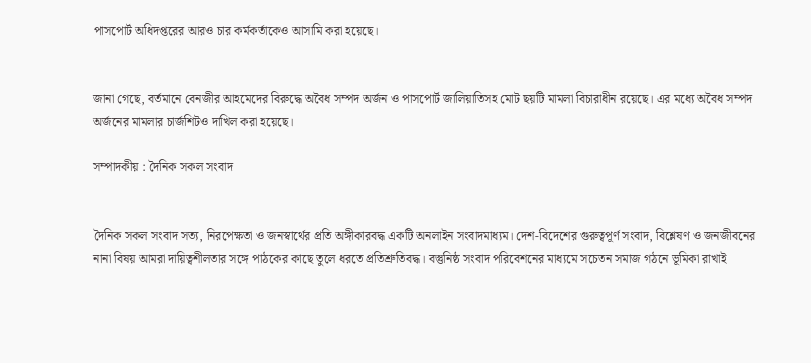পাসপোর্ট অধিদপ্তরের আরও চার কর্মকর্তাকেও আসামি করা হয়েছে।


জানা গেছে, বর্তমানে বেনজীর আহমেদের বিরুদ্ধে অবৈধ সম্পদ অর্জন ও পাসপোর্ট জালিয়াতিসহ মোট ছয়টি মামলা বিচারাধীন রয়েছে। এর মধ্যে অবৈধ সম্পদ অর্জনের মামলার চার্জশিটও দাখিল করা হয়েছে।

সম্পাদকীয় : দৈনিক সকল সংবাদ


দৈনিক সকল সংবাদ সত্য, নিরপেক্ষতা ও জনস্বার্থের প্রতি অঙ্গীকারবদ্ধ একটি অনলাইন সংবাদমাধ্যম। দেশ-বিদেশের গুরুত্বপূর্ণ সংবাদ, বিশ্লেষণ ও জনজীবনের নানা বিষয় আমরা দায়িত্বশীলতার সঙ্গে পাঠকের কাছে তুলে ধরতে প্রতিশ্রুতিবদ্ধ। বস্তুনিষ্ঠ সংবাদ পরিবেশনের মাধ্যমে সচেতন সমাজ গঠনে ভূমিকা রাখাই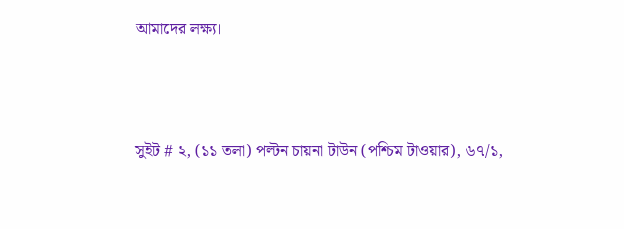আমাদের লক্ষ্য।



সুইট # ২, (১১ তলা) পল্টন চায়না টাউন (পশ্চিম টাওয়ার), ৬৭/১,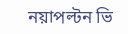নয়াপল্টন ভি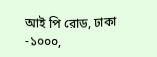আই পি রোড, ঢাকা -১০০০,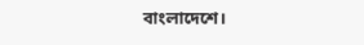বাংলাদেশে।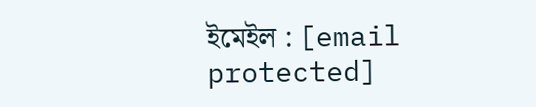ইমেইল : [email protected]